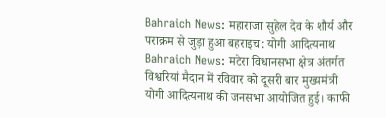Bahraich News: महाराजा सुहेल देव के शौर्य और पराक्रम से जुड़ा हुआ बहराइच: योगी आदित्यनाथ
Bahraich News: मटेरा विधानसभा क्षेत्र अंतर्गत विश्वरियां मैदान में रविवार को दूसरी बार मुख्यमंत्री योगी आदित्यनाथ की जनसभा आयोजित हुई। काफी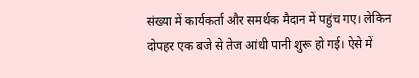संख्या में कार्यकर्ता और समर्थक मैदान में पहुंच गए। लेकिन दोपहर एक बजे से तेज आंधी पानी शुरू हो गई। ऐसे में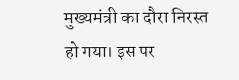मुख्यमंत्री का दौरा निरस्त हो गया। इस पर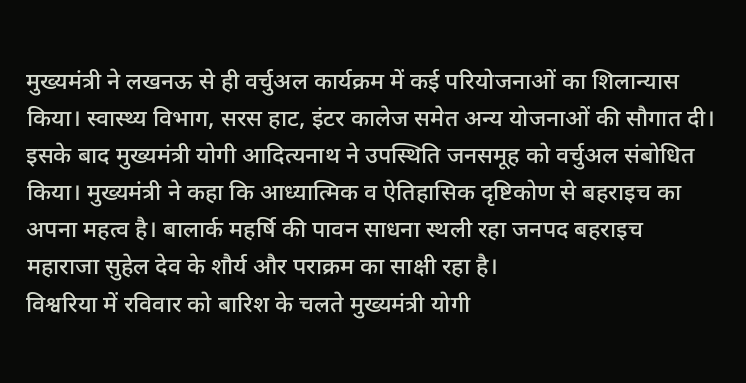मुख्यमंत्री ने लखनऊ से ही वर्चुअल कार्यक्रम में कई परियोजनाओं का शिलान्यास किया। स्वास्थ्य विभाग, सरस हाट, इंटर कालेज समेत अन्य योजनाओं की सौगात दी।
इसके बाद मुख्यमंत्री योगी आदित्यनाथ ने उपस्थिति जनसमूह को वर्चुअल संबोधित किया। मुख्यमंत्री ने कहा कि आध्यात्मिक व ऐतिहासिक दृष्टिकोण से बहराइच का अपना महत्व है। बालार्क महर्षि की पावन साधना स्थली रहा जनपद बहराइच महाराजा सुहेल देव के शौर्य और पराक्रम का साक्षी रहा है।
विश्वरिया में रविवार को बारिश के चलते मुख्यमंत्री योगी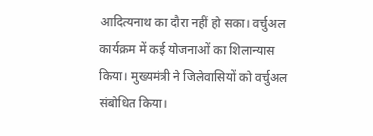आदित्यनाथ का दौरा नहीं हो सका। वर्चुअल कार्यक्रम में कई योजनाओं का शिलान्यास किया। मुख्यमंत्री ने जिलेवासियों को वर्चुअल संबोधित किया।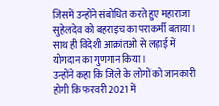जिसमें उन्होंने संबोधित करते हुए महाराजा सुहेलदेव को बहराइच का पराकर्मी बताया। साथ ही विदेशी आक्रांतओ से लड़ाई में योगदान का गुणगान किया।
उन्होंने कहा कि जिले के लोगों को जानकारी होगी कि फरवरी 2021 में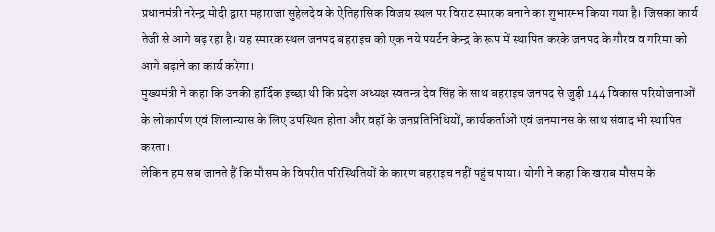प्रधानमंत्री नरेन्द्र मोदी द्वारा महाराजा सुहेलदेव के ऐतिहासिक विजय स्थल पर विराट स्मारक बनाने का शुभारम्भ किया गया है। जिसका कार्य तेजी से आगे बढ़ रहा है। यह स्मारक स्थल जनपद बहराइच को एक नये पयर्टन केन्द्र के रूप में स्थापित करके जनपद के गौरव व गरिमा को आगे बढ़ाने का कार्य करेगा।
मुख्यमंत्री ने कहा कि उनकी हार्दिक इच्छा थी कि प्रदेश अध्यक्ष स्वतन्त्र देव सिंह के साथ बहराइच जनपद से जुड़ी 144 विकास परियोजनाओं के लोकार्पण एवं शिलान्यास के लिए उपस्थित होता और वहॉ के जनप्रतिनिधियों, कार्यकर्ताओं एवं जनमानस के साथ संवाद भी स्थापित करता।
लेकिन हम सब जानते हैं कि मौसम के विपरीत परिस्थितियों के कारण बहराइच नहीं पहुंच पाया। योगी ने कहा कि खराब मौसम के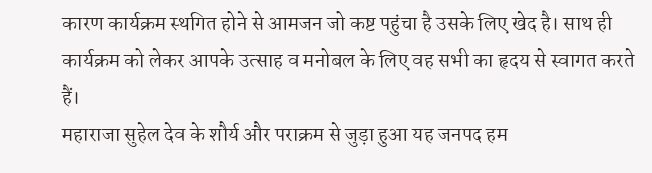कारण कार्यक्रम स्थगित होने से आमजन जो कष्ट पहुंचा है उसके लिए खेद है। साथ ही कार्यक्रम को लेकर आपके उत्साह व मनोबल के लिए वह सभी का हृदय से स्वागत करते हैं।
महाराजा सुहेल देव के शौर्य और पराक्रम से जुड़ा हुआ यह जनपद हम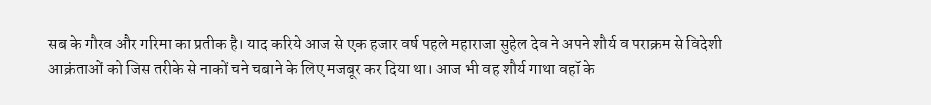सब के गौरव और गरिमा का प्रतीक है। याद करिये आज से एक हजार वर्ष पहले महाराजा सुहेल देव ने अपने शौर्य व पराक्रम से विदेशी आक्रंताओं को जिस तरीके से नाकों चने चबाने के लिए मजबूर कर दिया था। आज भी वह शौर्य गाथा वहॉ के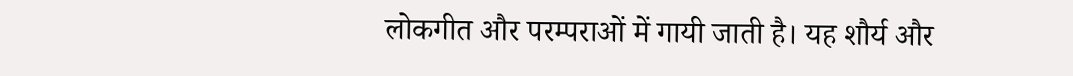लोकगीत और परम्पराओं में गायी जाती है। यह शौर्य और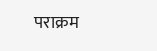पराक्रम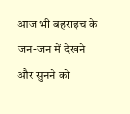आज भी बहराइच के जन-जन में देखने और सुनने को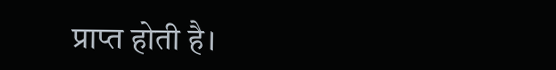प्राप्त होती है।